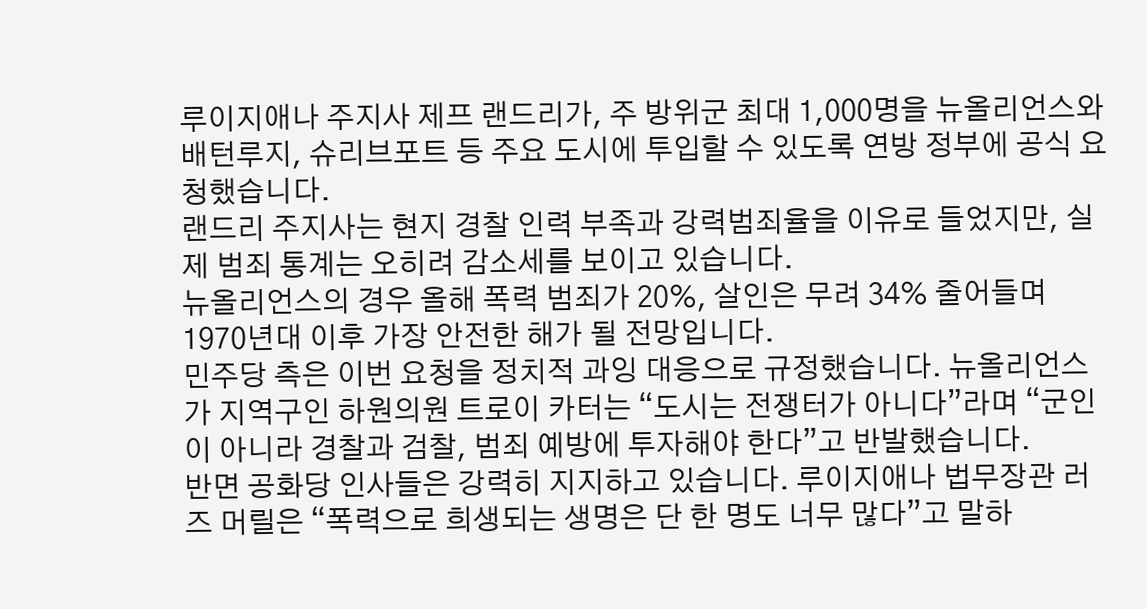루이지애나 주지사 제프 랜드리가, 주 방위군 최대 1,000명을 뉴올리언스와 배턴루지, 슈리브포트 등 주요 도시에 투입할 수 있도록 연방 정부에 공식 요청했습니다.
랜드리 주지사는 현지 경찰 인력 부족과 강력범죄율을 이유로 들었지만, 실제 범죄 통계는 오히려 감소세를 보이고 있습니다.
뉴올리언스의 경우 올해 폭력 범죄가 20%, 살인은 무려 34% 줄어들며 1970년대 이후 가장 안전한 해가 될 전망입니다.
민주당 측은 이번 요청을 정치적 과잉 대응으로 규정했습니다. 뉴올리언스가 지역구인 하원의원 트로이 카터는 “도시는 전쟁터가 아니다”라며 “군인이 아니라 경찰과 검찰, 범죄 예방에 투자해야 한다”고 반발했습니다.
반면 공화당 인사들은 강력히 지지하고 있습니다. 루이지애나 법무장관 러즈 머릴은 “폭력으로 희생되는 생명은 단 한 명도 너무 많다”고 말하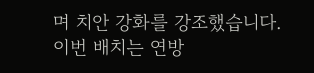며 치안 강화를 강조했습니다.
이번 배치는 연방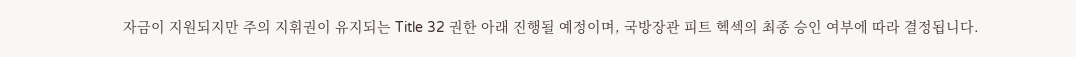자금이 지원되지만 주의 지휘권이 유지되는 Title 32 권한 아래 진행될 예정이며, 국방장관 피트 헥섹의 최종 승인 여부에 따라 결정됩니다.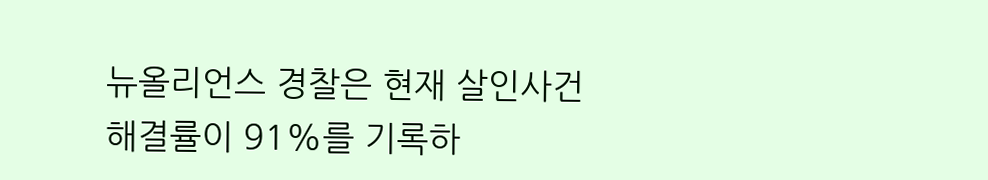뉴올리언스 경찰은 현재 살인사건 해결률이 91%를 기록하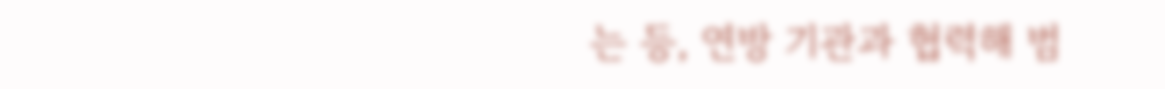는 등, 연방 기관과 협력해 범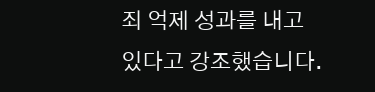죄 억제 성과를 내고 있다고 강조했습니다.